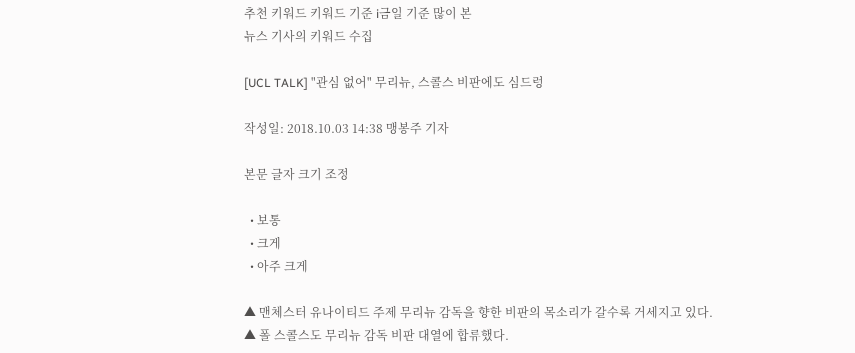추천 키워드 키워드 기준 i금일 기준 많이 본
뉴스 기사의 키워드 수집

[UCL TALK] "관심 없어" 무리뉴, 스콜스 비판에도 심드렁

작성일: 2018.10.03 14:38 맹봉주 기자

본문 글자 크기 조정

  • 보통
  • 크게
  • 아주 크게

▲ 맨체스터 유나이티드 주제 무리뉴 감독을 향한 비판의 목소리가 갈수록 거세지고 있다.
▲ 폴 스콜스도 무리뉴 감독 비판 대열에 합류했다.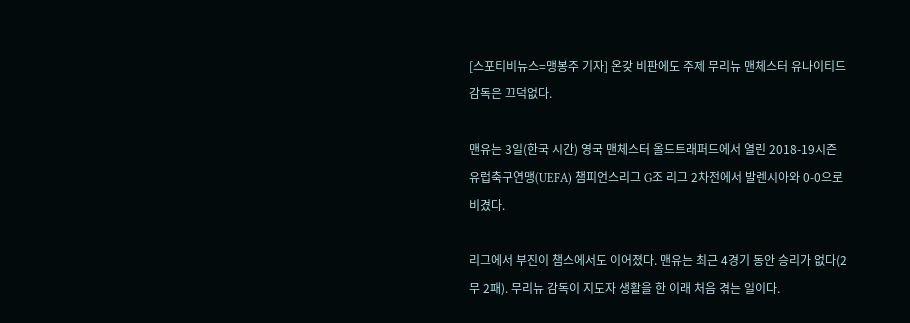[스포티비뉴스=맹봉주 기자] 온갖 비판에도 주제 무리뉴 맨체스터 유나이티드 감독은 끄덕없다.

맨유는 3일(한국 시간) 영국 맨체스터 올드트래퍼드에서 열린 2018-19시즌 유럽축구연맹(UEFA) 챔피언스리그 G조 리그 2차전에서 발렌시아와 0-0으로 비겼다.

리그에서 부진이 챔스에서도 이어졌다. 맨유는 최근 4경기 동안 승리가 없다(2무 2패). 무리뉴 감독이 지도자 생활을 한 이래 처음 겪는 일이다.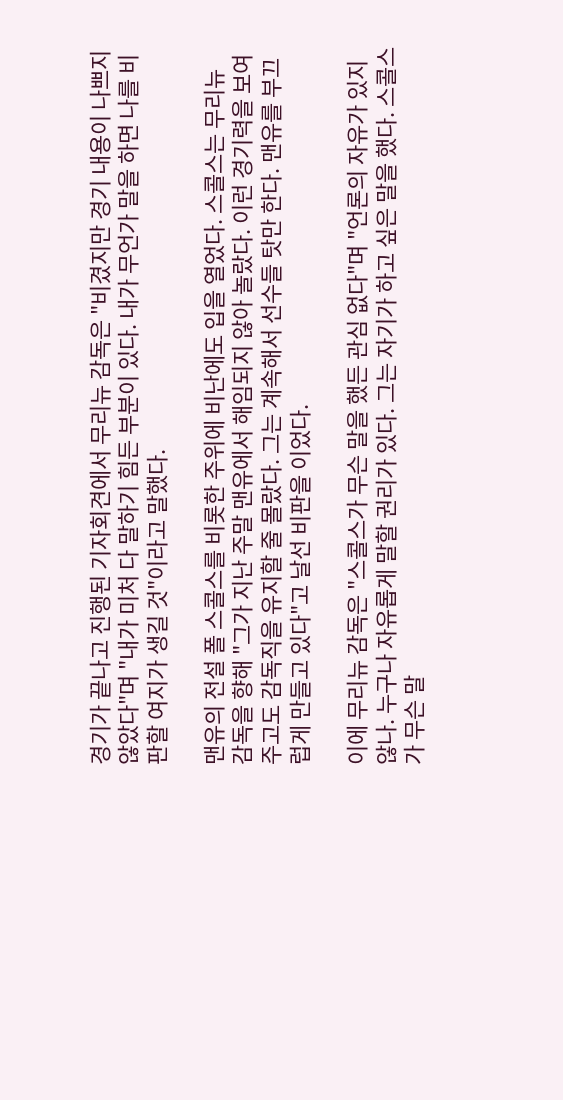경기가 끝나고 진행된 기자회견에서 무리뉴 감독은 "비겼지만 경기 내용이 나쁘지 않았다"며 "내가 미처 다 말하기 힘든 부분이 있다. 내가 무언가 말을 하면 나를 비판할 여지가 생길 것"이라고 말했다.

맨유의 전설 폴 스콜스를 비롯한 주위에 비난에도 입을 열었다. 스콜스는 무리뉴 감독을 향해 "그가 지난 주말 맨유에서 해임되지 않아 놀랐다. 이런 경기력을 보여주고도 감독직을 유지할 줄 몰랐다. 그는 계속해서 선수들 탓만 한다. 맨유를 부끄럽게 만들고 있다"고 날선 비판을 이었다.

이에 무리뉴 감독은 "스콜스가 무슨 말을 했든 관심 없다"며 "언론의 자유가 있지 않나. 누구나 자유롭게 말할 권리가 있다. 그는 자기가 하고 싶은 말을 했다. 스콜스가 무슨 말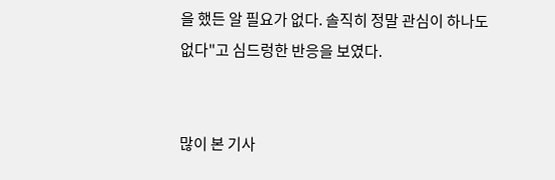을 했든 알 필요가 없다. 솔직히 정말 관심이 하나도 없다"고 심드렁한 반응을 보였다.


많이 본 기사